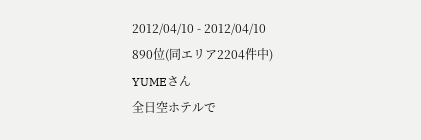2012/04/10 - 2012/04/10
890位(同エリア2204件中)
YUMEさん
全日空ホテルで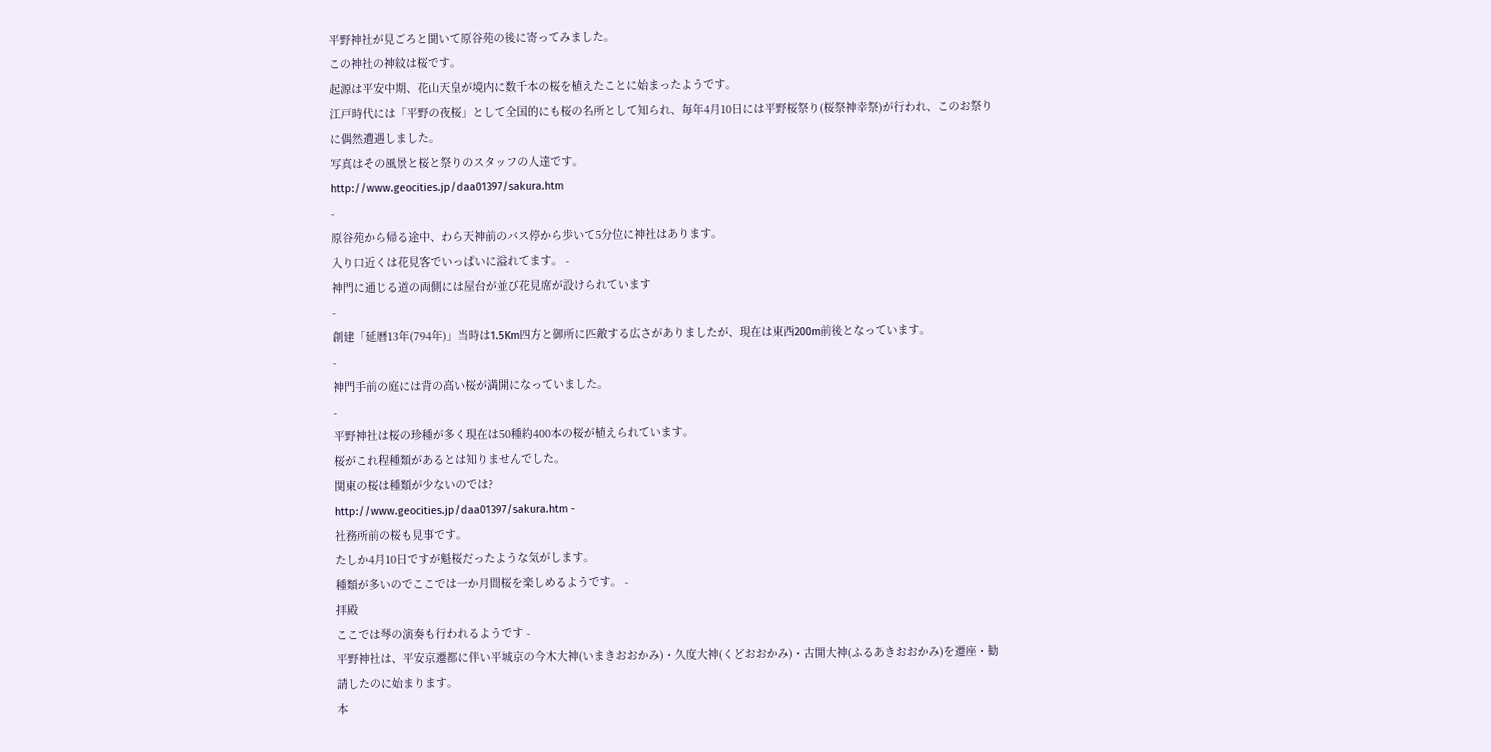平野神社が見ごろと聞いて原谷苑の後に寄ってみました。
この神社の神紋は桜です。
起源は平安中期、花山天皇が境内に数千本の桜を植えたことに始まったようです。
江戸時代には「平野の夜桜」として全国的にも桜の名所として知られ、毎年4月10日には平野桜祭り(桜祭神幸祭)が行われ、このお祭りに偶然遭遇しました。
写真はその風景と桜と祭りのスタッフの人達です。
http://www.geocities.jp/daa01397/sakura.htm
-
原谷苑から帰る途中、わら天神前のバス停から歩いて5分位に神社はあります。
入り口近くは花見客でいっぱいに溢れてます。 -
神門に通じる道の両側には屋台が並び花見席が設けられています
-
創建「延暦13年(794年)」当時は1.5Km四方と御所に匹敵する広さがありましたが、現在は東西200m前後となっています。
-
神門手前の庭には背の高い桜が満開になっていました。
-
平野神社は桜の珍種が多く現在は50種約400本の桜が植えられています。
桜がこれ程種類があるとは知りませんでした。
関東の桜は種類が少ないのでは?
http://www.geocities.jp/daa01397/sakura.htm -
社務所前の桜も見事です。
たしか4月10日ですが魁桜だったような気がします。
種類が多いのでここでは一か月間桜を楽しめるようです。 -
拝殿
ここでは琴の演奏も行われるようです -
平野神社は、平安京遷都に伴い平城京の今木大神(いまきおおかみ)・久度大神(くどおおかみ)・古開大神(ふるあきおおかみ)を遷座・勧請したのに始まります。
本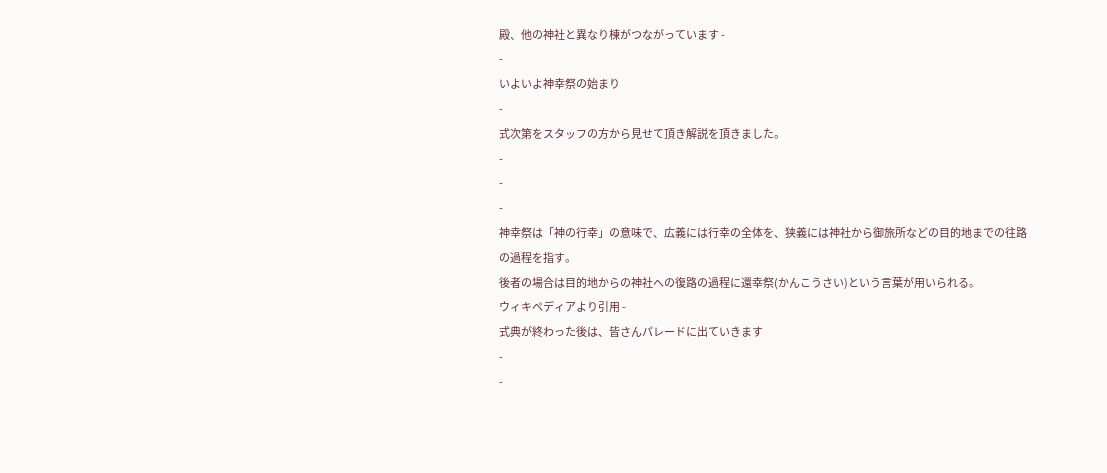殿、他の神社と異なり棟がつながっています -
-
いよいよ神幸祭の始まり
-
式次第をスタッフの方から見せて頂き解説を頂きました。
-
-
-
神幸祭は「神の行幸」の意味で、広義には行幸の全体を、狭義には神社から御旅所などの目的地までの往路の過程を指す。
後者の場合は目的地からの神社への復路の過程に還幸祭(かんこうさい)という言葉が用いられる。
ウィキペディアより引用 -
式典が終わった後は、皆さんパレードに出ていきます
-
-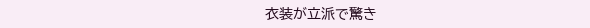衣装が立派で驚き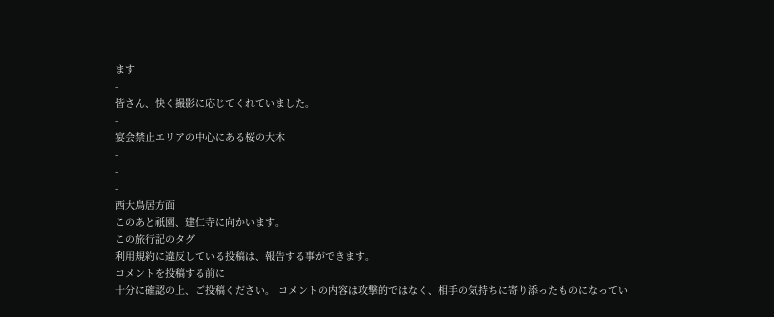ます
-
皆さん、快く撮影に応じてくれていました。
-
宴会禁止エリアの中心にある桜の大木
-
-
-
西大鳥居方面
このあと祇園、建仁寺に向かいます。
この旅行記のタグ
利用規約に違反している投稿は、報告する事ができます。
コメントを投稿する前に
十分に確認の上、ご投稿ください。 コメントの内容は攻撃的ではなく、相手の気持ちに寄り添ったものになってい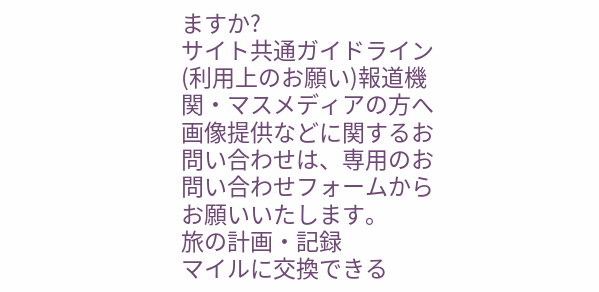ますか?
サイト共通ガイドライン(利用上のお願い)報道機関・マスメディアの方へ 画像提供などに関するお問い合わせは、専用のお問い合わせフォームからお願いいたします。
旅の計画・記録
マイルに交換できる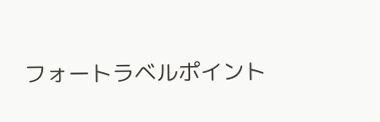フォートラベルポイント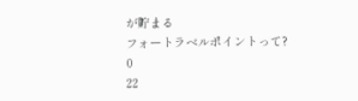が貯まる
フォートラベルポイントって?
0
22